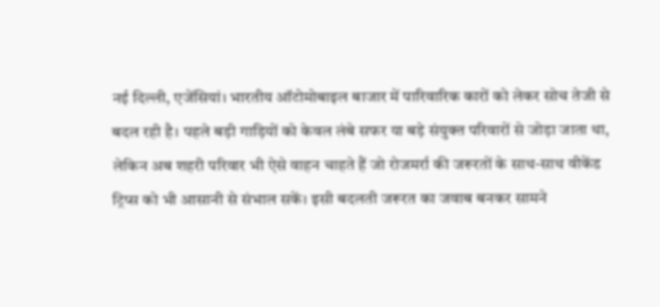नई दिल्ली, एजेंसियां। भारतीय ऑटोमोबाइल बाजार में पारिवारिक कारों को लेकर सोच तेजी से बदल रही है। पहले बड़ी गाड़ियों को केवल लंबे सफर या बड़े संयुक्त परिवारों से जोड़ा जाता था, लेकिन अब शहरी परिवार भी ऐसे वाहन चाहते हैं जो रोजमर्रा की जरूरतों के साथ-साथ वीकेंड ट्रिप्स को भी आसानी से संभाल सकें। इसी बदलती जरूरत का जवाब बनकर सामने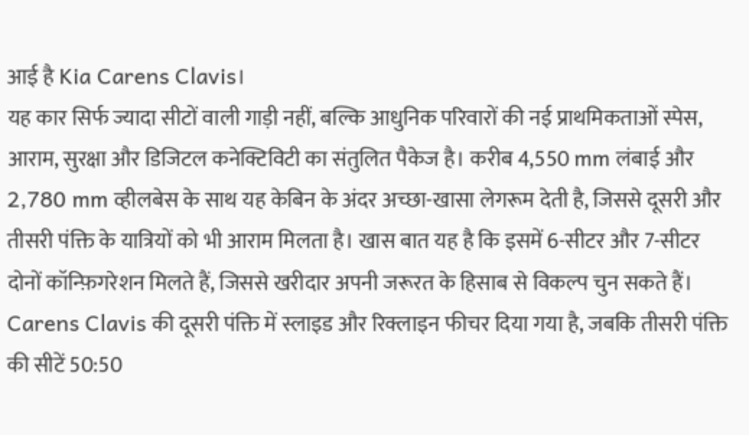आई है Kia Carens Clavis।
यह कार सिर्फ ज्यादा सीटों वाली गाड़ी नहीं, बल्कि आधुनिक परिवारों की नई प्राथमिकताओं स्पेस, आराम, सुरक्षा और डिजिटल कनेक्टिविटी का संतुलित पैकेज है। करीब 4,550 mm लंबाई और 2,780 mm व्हीलबेस के साथ यह केबिन के अंदर अच्छा-खासा लेगरूम देती है, जिससे दूसरी और तीसरी पंक्ति के यात्रियों को भी आराम मिलता है। खास बात यह है कि इसमें 6-सीटर और 7-सीटर दोनों कॉन्फ़िगरेशन मिलते हैं, जिससे खरीदार अपनी जरूरत के हिसाब से विकल्प चुन सकते हैं।
Carens Clavis की दूसरी पंक्ति में स्लाइड और रिक्लाइन फीचर दिया गया है, जबकि तीसरी पंक्ति की सीटें 50:50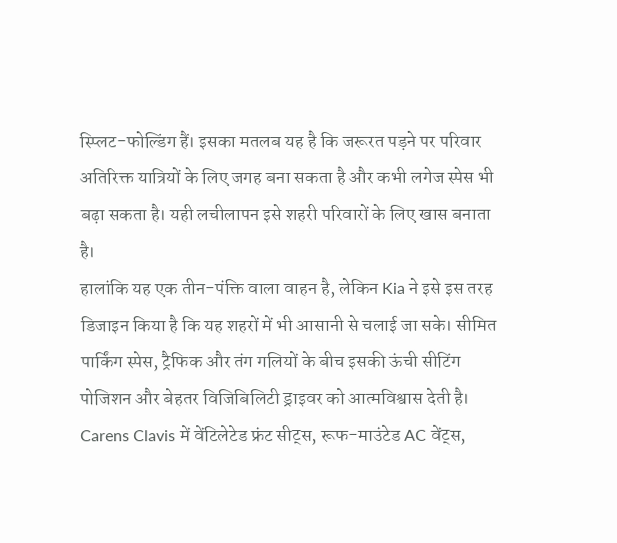स्प्लिट-फोल्डिंग हैं। इसका मतलब यह है कि जरूरत पड़ने पर परिवार अतिरिक्त यात्रियों के लिए जगह बना सकता है और कभी लगेज स्पेस भी बढ़ा सकता है। यही लचीलापन इसे शहरी परिवारों के लिए खास बनाता है।
हालांकि यह एक तीन-पंक्ति वाला वाहन है, लेकिन Kia ने इसे इस तरह डिजाइन किया है कि यह शहरों में भी आसानी से चलाई जा सके। सीमित पार्किंग स्पेस, ट्रैफिक और तंग गलियों के बीच इसकी ऊंची सीटिंग पोजिशन और बेहतर विजिबिलिटी ड्राइवर को आत्मविश्वास देती है।
Carens Clavis में वेंटिलेटेड फ्रंट सीट्स, रूफ-माउंटेड AC वेंट्स,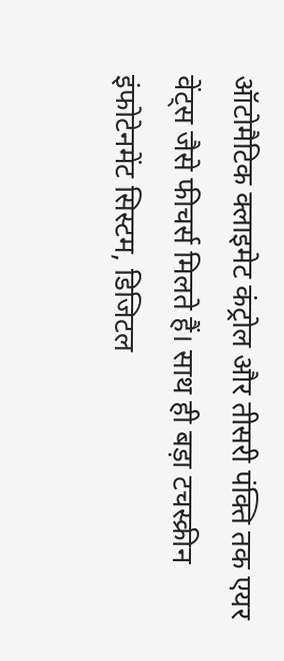ऑटोमैटिक क्लाइमेट कंट्रोल और तीसरी पंक्ति तक एयर वेंट्स जैसे फीचर्स मिलते हैं। साथ ही बड़ा टचस्क्रीन इंफोटेनमेंट सिस्टम, डिजिटल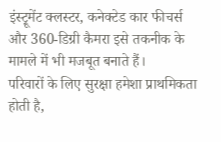इंस्ट्रूमेंट क्लस्टर, कनेक्टेड कार फीचर्स और 360-डिग्री कैमरा इसे तकनीक के मामले में भी मजबूत बनाते हैं।
परिवारों के लिए सुरक्षा हमेशा प्राथमिकता होती है,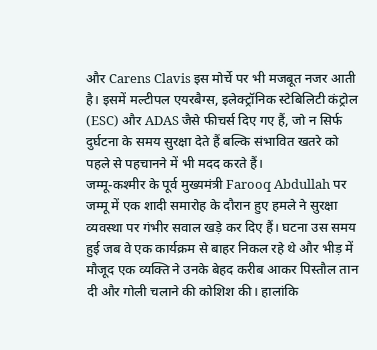और Carens Clavis इस मोर्चे पर भी मजबूत नजर आती है। इसमें मल्टीपल एयरबैग्स, इलेक्ट्रॉनिक स्टेबिलिटी कंट्रोल (ESC) और ADAS जैसे फीचर्स दिए गए हैं, जो न सिर्फ दुर्घटना के समय सुरक्षा देते हैं बल्कि संभावित खतरे को पहले से पहचानने में भी मदद करते हैं।
जम्मू-कश्मीर के पूर्व मुख्यमंत्री Farooq Abdullah पर जम्मू में एक शादी समारोह के दौरान हुए हमले ने सुरक्षा व्यवस्था पर गंभीर सवाल खड़े कर दिए हैं। घटना उस समय हुई जब वे एक कार्यक्रम से बाहर निकल रहे थे और भीड़ में मौजूद एक व्यक्ति ने उनके बेहद करीब आकर पिस्तौल तान दी और गोली चलाने की कोशिश की। हालांकि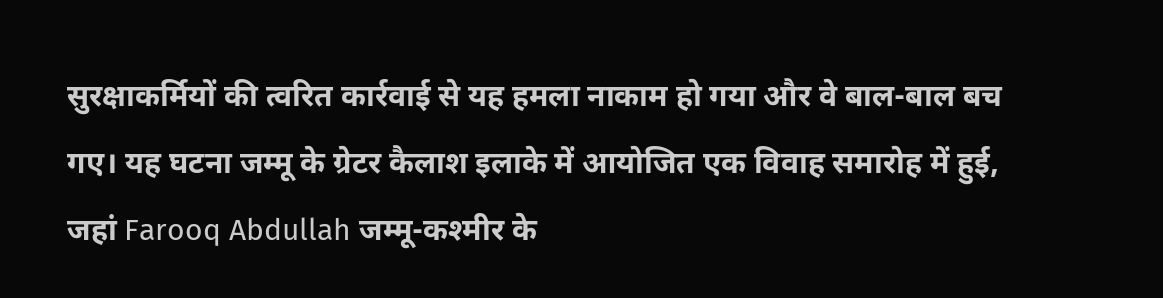सुरक्षाकर्मियों की त्वरित कार्रवाई से यह हमला नाकाम हो गया और वे बाल-बाल बच गए। यह घटना जम्मू के ग्रेटर कैलाश इलाके में आयोजित एक विवाह समारोह में हुई, जहां Farooq Abdullah जम्मू-कश्मीर के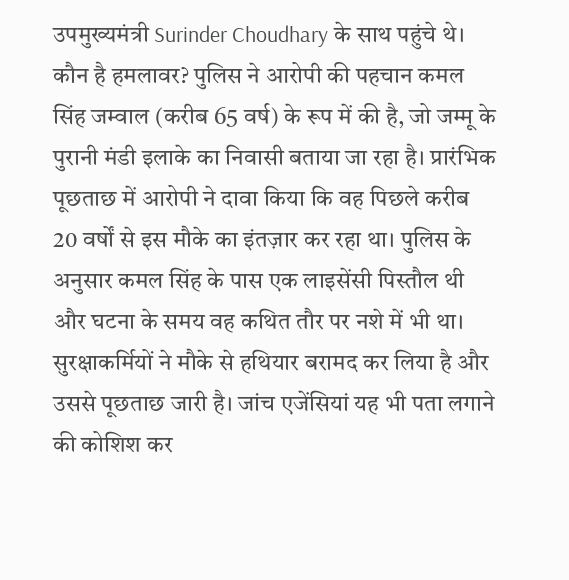उपमुख्यमंत्री Surinder Choudhary के साथ पहुंचे थे। कौन है हमलावर? पुलिस ने आरोपी की पहचान कमल सिंह जम्वाल (करीब 65 वर्ष) के रूप में की है, जो जम्मू के पुरानी मंडी इलाके का निवासी बताया जा रहा है। प्रारंभिक पूछताछ में आरोपी ने दावा किया कि वह पिछले करीब 20 वर्षों से इस मौके का इंतज़ार कर रहा था। पुलिस के अनुसार कमल सिंह के पास एक लाइसेंसी पिस्तौल थी और घटना के समय वह कथित तौर पर नशे में भी था। सुरक्षाकर्मियों ने मौके से हथियार बरामद कर लिया है और उससे पूछताछ जारी है। जांच एजेंसियां यह भी पता लगाने की कोशिश कर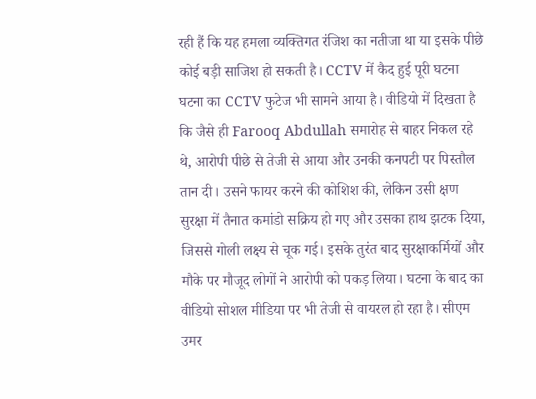रही हैं कि यह हमला व्यक्तिगत रंजिश का नतीजा था या इसके पीछे कोई बड़ी साजिश हो सकती है। CCTV में कैद हुई पूरी घटना घटना का CCTV फुटेज भी सामने आया है। वीडियो में दिखता है कि जैसे ही Farooq Abdullah समारोह से बाहर निकल रहे थे, आरोपी पीछे से तेजी से आया और उनकी कनपटी पर पिस्तौल तान दी। उसने फायर करने की कोशिश की, लेकिन उसी क्षण सुरक्षा में तैनात कमांडो सक्रिय हो गए और उसका हाथ झटक दिया, जिससे गोली लक्ष्य से चूक गई। इसके तुरंत बाद सुरक्षाकर्मियों और मौके पर मौजूद लोगों ने आरोपी को पकड़ लिया। घटना के बाद का वीडियो सोशल मीडिया पर भी तेजी से वायरल हो रहा है। सीएम उमर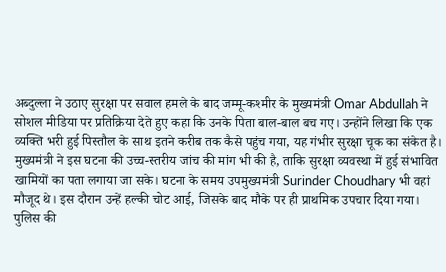अब्दुल्ला ने उठाए सुरक्षा पर सवाल हमले के बाद जम्मू-कश्मीर के मुख्यमंत्री Omar Abdullah ने सोशल मीडिया पर प्रतिक्रिया देते हुए कहा कि उनके पिता बाल-बाल बच गए। उन्होंने लिखा कि एक व्यक्ति भरी हुई पिस्तौल के साथ इतने करीब तक कैसे पहुंच गया, यह गंभीर सुरक्षा चूक का संकेत है। मुख्यमंत्री ने इस घटना की उच्च-स्तरीय जांच की मांग भी की है, ताकि सुरक्षा व्यवस्था में हुई संभावित खामियों का पता लगाया जा सके। घटना के समय उपमुख्यमंत्री Surinder Choudhary भी वहां मौजूद थे। इस दौरान उन्हें हल्की चोट आई, जिसके बाद मौके पर ही प्राथमिक उपचार दिया गया। पुलिस की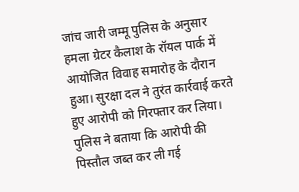जांच जारी जम्मू पुलिस के अनुसार हमला ग्रेटर कैलाश के रॉयल पार्क में आयोजित विवाह समारोह के दौरान हुआ। सुरक्षा दल ने तुरंत कार्रवाई करते हुए आरोपी को गिरफ्तार कर लिया। पुलिस ने बताया कि आरोपी की पिस्तौल जब्त कर ली गई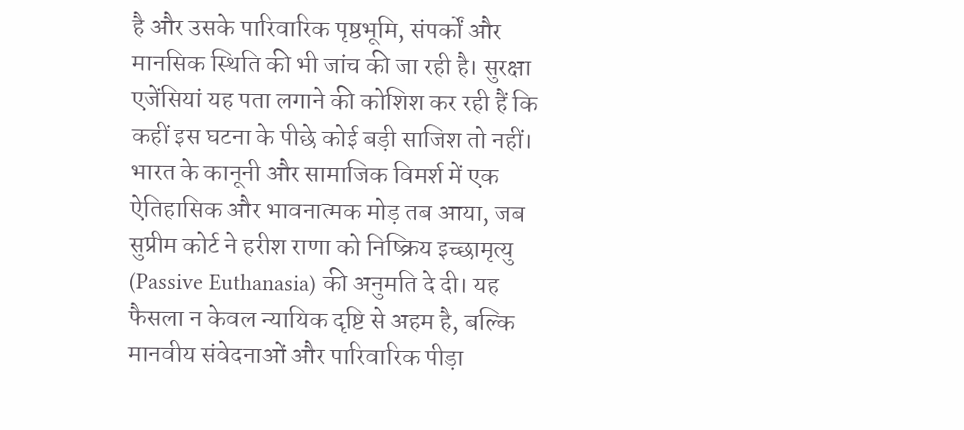है और उसके पारिवारिक पृष्ठभूमि, संपर्कों और मानसिक स्थिति की भी जांच की जा रही है। सुरक्षा एजेंसियां यह पता लगाने की कोशिश कर रही हैं कि कहीं इस घटना के पीछे कोई बड़ी साजिश तो नहीं।
भारत के कानूनी और सामाजिक विमर्श में एक ऐतिहासिक और भावनात्मक मोड़ तब आया, जब सुप्रीम कोर्ट ने हरीश राणा को निष्क्रिय इच्छामृत्यु (Passive Euthanasia) की अनुमति दे दी। यह फैसला न केवल न्यायिक दृष्टि से अहम है, बल्कि मानवीय संवेदनाओं और पारिवारिक पीड़ा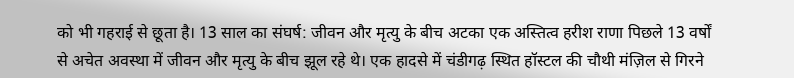को भी गहराई से छूता है। 13 साल का संघर्ष: जीवन और मृत्यु के बीच अटका एक अस्तित्व हरीश राणा पिछले 13 वर्षों से अचेत अवस्था में जीवन और मृत्यु के बीच झूल रहे थे। एक हादसे में चंडीगढ़ स्थित हॉस्टल की चौथी मंज़िल से गिरने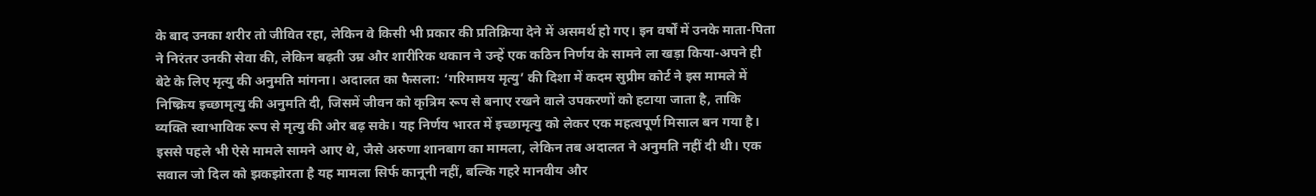के बाद उनका शरीर तो जीवित रहा, लेकिन वे किसी भी प्रकार की प्रतिक्रिया देने में असमर्थ हो गए। इन वर्षों में उनके माता-पिता ने निरंतर उनकी सेवा की, लेकिन बढ़ती उम्र और शारीरिक थकान ने उन्हें एक कठिन निर्णय के सामने ला खड़ा किया-अपने ही बेटे के लिए मृत्यु की अनुमति मांगना। अदालत का फैसला: ‘गरिमामय मृत्यु’ की दिशा में कदम सुप्रीम कोर्ट ने इस मामले में निष्क्रिय इच्छामृत्यु की अनुमति दी, जिसमें जीवन को कृत्रिम रूप से बनाए रखने वाले उपकरणों को हटाया जाता है, ताकि व्यक्ति स्वाभाविक रूप से मृत्यु की ओर बढ़ सके। यह निर्णय भारत में इच्छामृत्यु को लेकर एक महत्वपूर्ण मिसाल बन गया है। इससे पहले भी ऐसे मामले सामने आए थे, जैसे अरुणा शानबाग का मामला, लेकिन तब अदालत ने अनुमति नहीं दी थी। एक सवाल जो दिल को झकझोरता है यह मामला सिर्फ कानूनी नहीं, बल्कि गहरे मानवीय और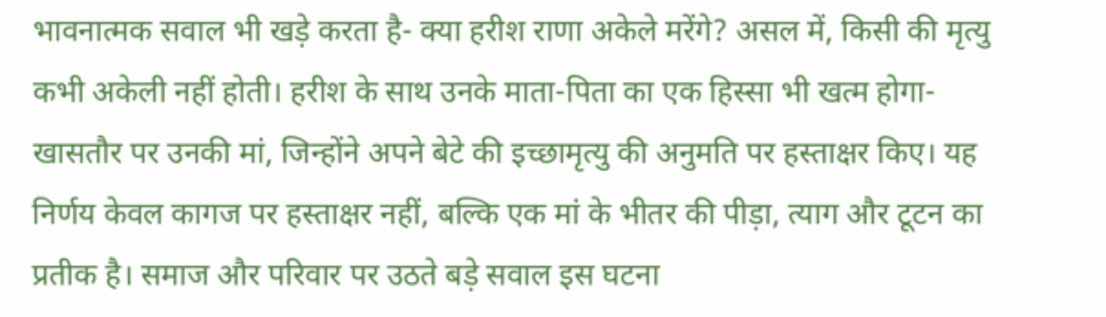भावनात्मक सवाल भी खड़े करता है- क्या हरीश राणा अकेले मरेंगे? असल में, किसी की मृत्यु कभी अकेली नहीं होती। हरीश के साथ उनके माता-पिता का एक हिस्सा भी खत्म होगा-खासतौर पर उनकी मां, जिन्होंने अपने बेटे की इच्छामृत्यु की अनुमति पर हस्ताक्षर किए। यह निर्णय केवल कागज पर हस्ताक्षर नहीं, बल्कि एक मां के भीतर की पीड़ा, त्याग और टूटन का प्रतीक है। समाज और परिवार पर उठते बड़े सवाल इस घटना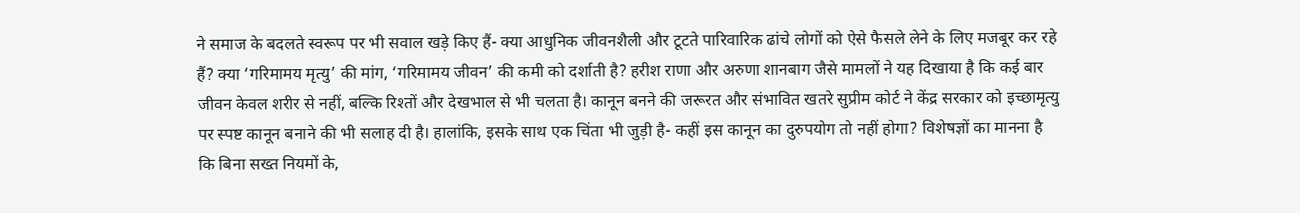ने समाज के बदलते स्वरूप पर भी सवाल खड़े किए हैं- क्या आधुनिक जीवनशैली और टूटते पारिवारिक ढांचे लोगों को ऐसे फैसले लेने के लिए मजबूर कर रहे हैं? क्या ‘गरिमामय मृत्यु’ की मांग, ‘गरिमामय जीवन’ की कमी को दर्शाती है? हरीश राणा और अरुणा शानबाग जैसे मामलों ने यह दिखाया है कि कई बार जीवन केवल शरीर से नहीं, बल्कि रिश्तों और देखभाल से भी चलता है। कानून बनने की जरूरत और संभावित खतरे सुप्रीम कोर्ट ने केंद्र सरकार को इच्छामृत्यु पर स्पष्ट कानून बनाने की भी सलाह दी है। हालांकि, इसके साथ एक चिंता भी जुड़ी है- कहीं इस कानून का दुरुपयोग तो नहीं होगा? विशेषज्ञों का मानना है कि बिना सख्त नियमों के,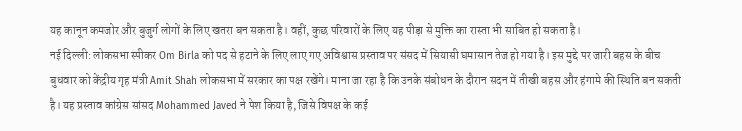यह कानून कमजोर और बुजुर्ग लोगों के लिए खतरा बन सकता है। वहीं, कुछ परिवारों के लिए यह पीड़ा से मुक्ति का रास्ता भी साबित हो सकता है।
नई दिल्ली: लोकसभा स्पीकर Om Birla को पद से हटाने के लिए लाए गए अविश्वास प्रस्ताव पर संसद में सियासी घमासान तेज हो गया है। इस मुद्दे पर जारी बहस के बीच बुधवार को केंद्रीय गृह मंत्री Amit Shah लोकसभा में सरकार का पक्ष रखेंगे। माना जा रहा है कि उनके संबोधन के दौरान सदन में तीखी बहस और हंगामे की स्थिति बन सकती है। यह प्रस्ताव कांग्रेस सांसद Mohammed Javed ने पेश किया है, जिसे विपक्ष के कई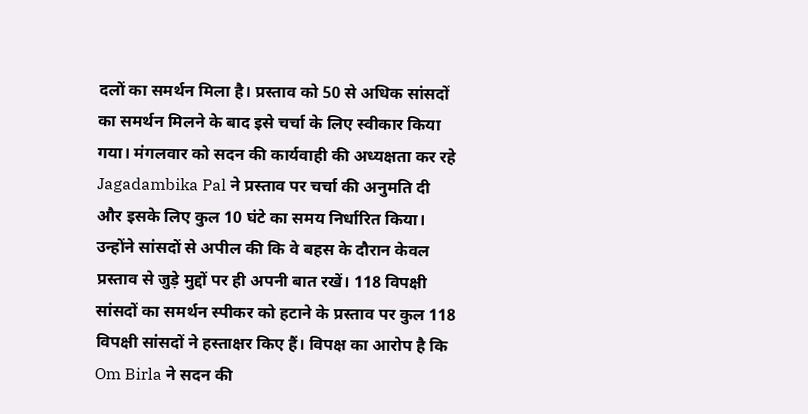दलों का समर्थन मिला है। प्रस्ताव को 50 से अधिक सांसदों का समर्थन मिलने के बाद इसे चर्चा के लिए स्वीकार किया गया। मंगलवार को सदन की कार्यवाही की अध्यक्षता कर रहे Jagadambika Pal ने प्रस्ताव पर चर्चा की अनुमति दी और इसके लिए कुल 10 घंटे का समय निर्धारित किया। उन्होंने सांसदों से अपील की कि वे बहस के दौरान केवल प्रस्ताव से जुड़े मुद्दों पर ही अपनी बात रखें। 118 विपक्षी सांसदों का समर्थन स्पीकर को हटाने के प्रस्ताव पर कुल 118 विपक्षी सांसदों ने हस्ताक्षर किए हैं। विपक्ष का आरोप है कि Om Birla ने सदन की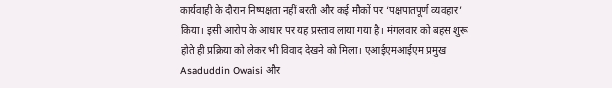कार्यवाही के दौरान निष्पक्षता नहीं बरती और कई मौकों पर ‘पक्षपातपूर्ण व्यवहार’ किया। इसी आरोप के आधार पर यह प्रस्ताव लाया गया है। मंगलवार को बहस शुरू होते ही प्रक्रिया को लेकर भी विवाद देखने को मिला। एआईएमआईएम प्रमुख Asaduddin Owaisi और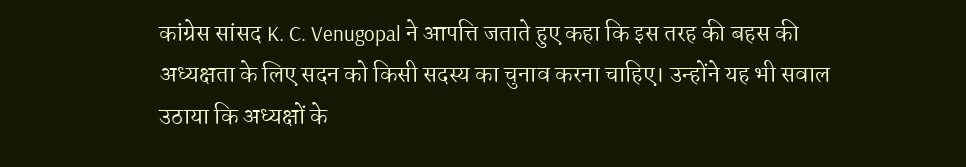कांग्रेस सांसद K. C. Venugopal ने आपत्ति जताते हुए कहा कि इस तरह की बहस की अध्यक्षता के लिए सदन को किसी सदस्य का चुनाव करना चाहिए। उन्होंने यह भी सवाल उठाया कि अध्यक्षों के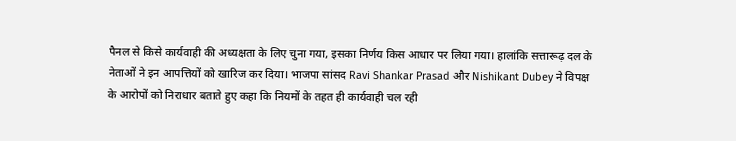पैनल से किसे कार्यवाही की अध्यक्षता के लिए चुना गया, इसका निर्णय किस आधार पर लिया गया। हालांकि सत्तारूढ़ दल के नेताओं ने इन आपत्तियों को खारिज कर दिया। भाजपा सांसद Ravi Shankar Prasad और Nishikant Dubey ने विपक्ष के आरोपों को निराधार बताते हुए कहा कि नियमों के तहत ही कार्यवाही चल रही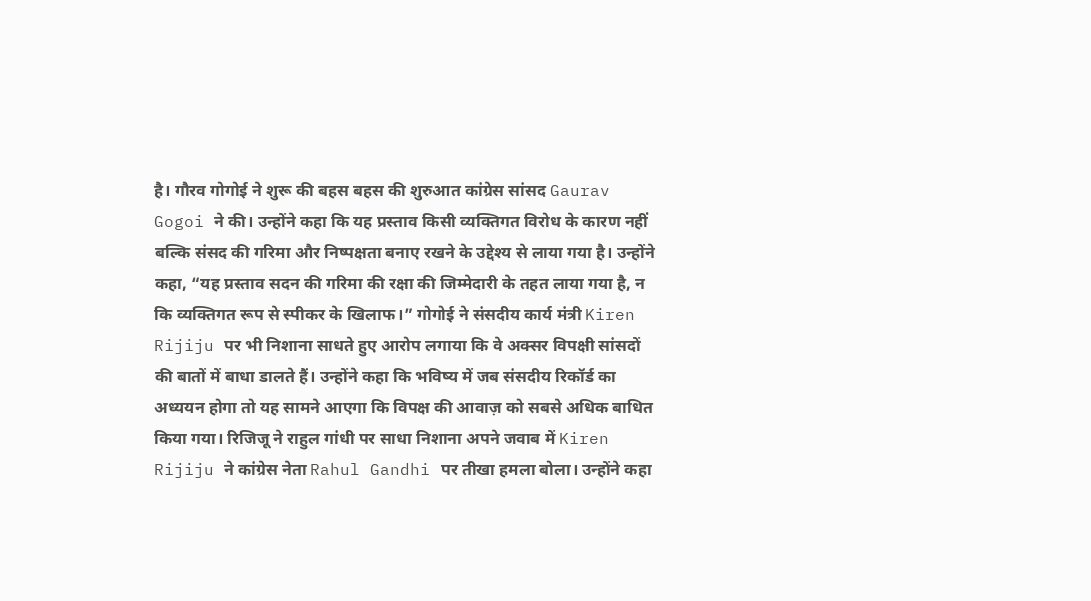है। गौरव गोगोई ने शुरू की बहस बहस की शुरुआत कांग्रेस सांसद Gaurav Gogoi ने की। उन्होंने कहा कि यह प्रस्ताव किसी व्यक्तिगत विरोध के कारण नहीं बल्कि संसद की गरिमा और निष्पक्षता बनाए रखने के उद्देश्य से लाया गया है। उन्होंने कहा, “यह प्रस्ताव सदन की गरिमा की रक्षा की जिम्मेदारी के तहत लाया गया है, न कि व्यक्तिगत रूप से स्पीकर के खिलाफ।” गोगोई ने संसदीय कार्य मंत्री Kiren Rijiju पर भी निशाना साधते हुए आरोप लगाया कि वे अक्सर विपक्षी सांसदों की बातों में बाधा डालते हैं। उन्होंने कहा कि भविष्य में जब संसदीय रिकॉर्ड का अध्ययन होगा तो यह सामने आएगा कि विपक्ष की आवाज़ को सबसे अधिक बाधित किया गया। रिजिजू ने राहुल गांधी पर साधा निशाना अपने जवाब में Kiren Rijiju ने कांग्रेस नेता Rahul Gandhi पर तीखा हमला बोला। उन्होंने कहा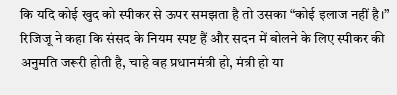कि यदि कोई खुद को स्पीकर से ऊपर समझता है तो उसका “कोई इलाज नहीं है।” रिजिजू ने कहा कि संसद के नियम स्पष्ट हैं और सदन में बोलने के लिए स्पीकर की अनुमति जरूरी होती है, चाहे वह प्रधानमंत्री हो, मंत्री हो या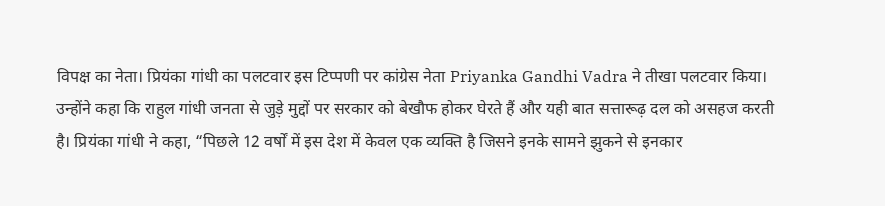विपक्ष का नेता। प्रियंका गांधी का पलटवार इस टिप्पणी पर कांग्रेस नेता Priyanka Gandhi Vadra ने तीखा पलटवार किया। उन्होंने कहा कि राहुल गांधी जनता से जुड़े मुद्दों पर सरकार को बेखौफ होकर घेरते हैं और यही बात सत्तारूढ़ दल को असहज करती है। प्रियंका गांधी ने कहा, “पिछले 12 वर्षों में इस देश में केवल एक व्यक्ति है जिसने इनके सामने झुकने से इनकार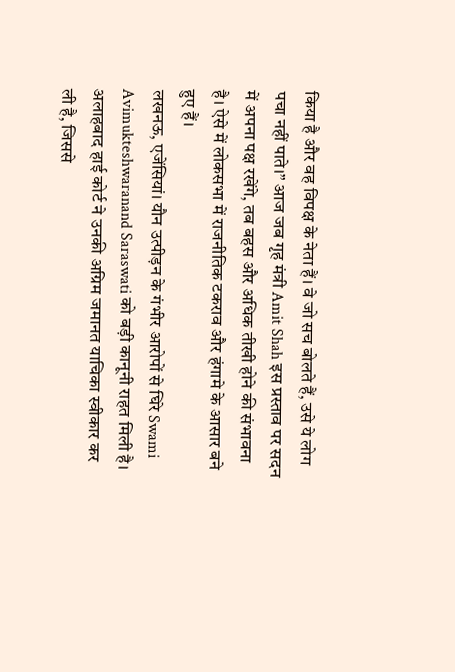किया है और वह विपक्ष के नेता हैं। वे जो सच बोलते हैं, उसे ये लोग पचा नहीं पाते।” आज जब गृह मंत्री Amit Shah इस प्रस्ताव पर सदन में अपना पक्ष रखेंगे, तब बहस और अधिक तीखी होने की संभावना है। ऐसे में लोकसभा में राजनीतिक टकराव और हंगामे के आसार बने हुए हैं।
लखनऊ, एजेंसियां। यौन उत्पीड़न के गंभीर आरोपों से घिरे Swami Avimukteshwaranand Saraswati को बड़ी कानूनी राहत मिली है। अलाहबाद हाई कोर्ट ने उनकी अग्रिम जमानत याचिका स्वीकार कर ली है, जिससे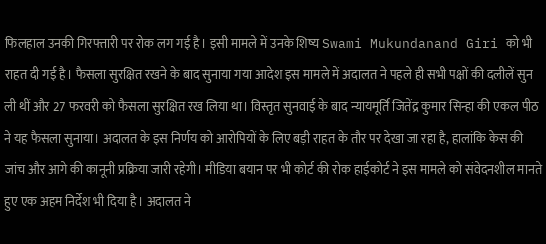फिलहाल उनकी गिरफ्तारी पर रोक लग गई है। इसी मामले में उनके शिष्य Swami Mukundanand Giri को भी राहत दी गई है। फैसला सुरक्षित रखने के बाद सुनाया गया आदेश इस मामले में अदालत ने पहले ही सभी पक्षों की दलीलें सुन ली थीं और 27 फरवरी को फैसला सुरक्षित रख लिया था। विस्तृत सुनवाई के बाद न्यायमूर्ति जितेंद्र कुमार सिन्हा की एकल पीठ ने यह फैसला सुनाया। अदालत के इस निर्णय को आरोपियों के लिए बड़ी राहत के तौर पर देखा जा रहा है, हालांकि केस की जांच और आगे की कानूनी प्रक्रिया जारी रहेगी। मीडिया बयान पर भी कोर्ट की रोक हाईकोर्ट ने इस मामले को संवेदनशील मानते हुए एक अहम निर्देश भी दिया है। अदालत ने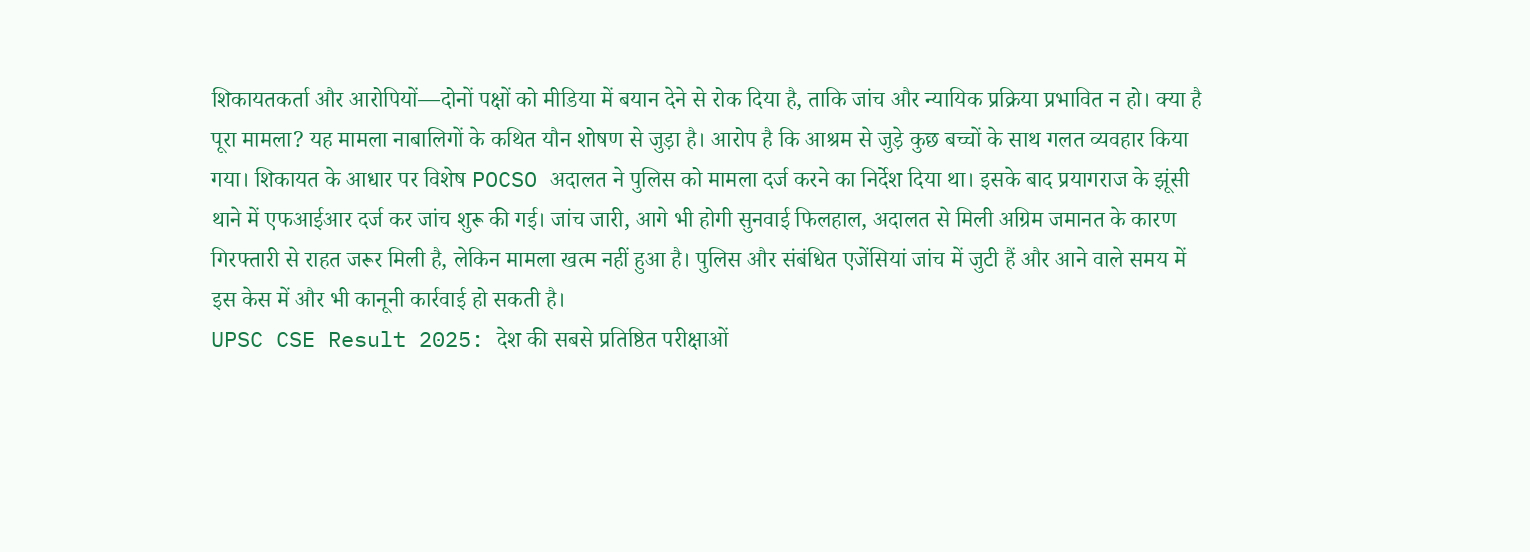शिकायतकर्ता और आरोपियों—दोनों पक्षों को मीडिया में बयान देने से रोक दिया है, ताकि जांच और न्यायिक प्रक्रिया प्रभावित न हो। क्या है पूरा मामला? यह मामला नाबालिगों के कथित यौन शोषण से जुड़ा है। आरोप है कि आश्रम से जुड़े कुछ बच्चों के साथ गलत व्यवहार किया गया। शिकायत के आधार पर विशेष POCSO अदालत ने पुलिस को मामला दर्ज करने का निर्देश दिया था। इसके बाद प्रयागराज के झूंसी थाने में एफआईआर दर्ज कर जांच शुरू की गई। जांच जारी, आगे भी होगी सुनवाई फिलहाल, अदालत से मिली अग्रिम जमानत के कारण गिरफ्तारी से राहत जरूर मिली है, लेकिन मामला खत्म नहीं हुआ है। पुलिस और संबंधित एजेंसियां जांच में जुटी हैं और आने वाले समय में इस केस में और भी कानूनी कार्रवाई हो सकती है।
UPSC CSE Result 2025: देश की सबसे प्रतिष्ठित परीक्षाओं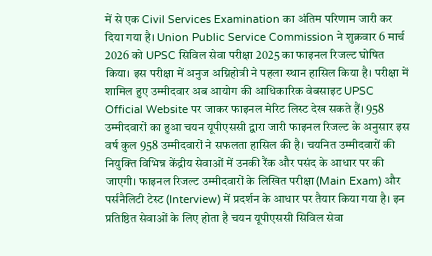में से एक Civil Services Examination का अंतिम परिणाम जारी कर दिया गया है। Union Public Service Commission ने शुक्रवार 6 मार्च 2026 को UPSC सिविल सेवा परीक्षा 2025 का फाइनल रिजल्ट घोषित किया। इस परीक्षा में अनुज अग्निहोत्री ने पहला स्थान हासिल किया है। परीक्षा में शामिल हुए उम्मीदवार अब आयोग की आधिकारिक वेबसाइट UPSC Official Website पर जाकर फाइनल मेरिट लिस्ट देख सकते हैं। 958 उम्मीदवारों का हुआ चयन यूपीएससी द्वारा जारी फाइनल रिजल्ट के अनुसार इस वर्ष कुल 958 उम्मीदवारों ने सफलता हासिल की है। चयनित उम्मीदवारों की नियुक्ति विभिन्न केंद्रीय सेवाओं में उनकी रैंक और पसंद के आधार पर की जाएगी। फाइनल रिजल्ट उम्मीदवारों के लिखित परीक्षा (Main Exam) और पर्सनैलिटी टेस्ट (Interview) में प्रदर्शन के आधार पर तैयार किया गया है। इन प्रतिष्ठित सेवाओं के लिए होता है चयन यूपीएससी सिविल सेवा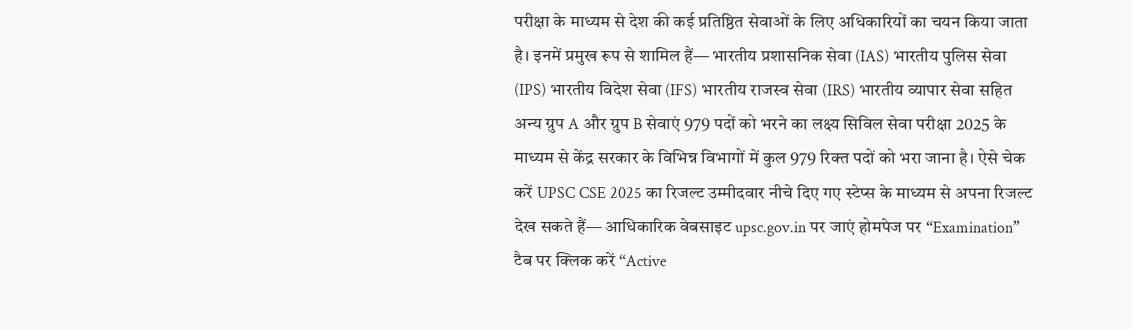परीक्षा के माध्यम से देश की कई प्रतिष्ठित सेवाओं के लिए अधिकारियों का चयन किया जाता है। इनमें प्रमुख रूप से शामिल हैं— भारतीय प्रशासनिक सेवा (IAS) भारतीय पुलिस सेवा (IPS) भारतीय विदेश सेवा (IFS) भारतीय राजस्व सेवा (IRS) भारतीय व्यापार सेवा सहित अन्य ग्रुप A और ग्रुप B सेवाएं 979 पदों को भरने का लक्ष्य सिविल सेवा परीक्षा 2025 के माध्यम से केंद्र सरकार के विभिन्न विभागों में कुल 979 रिक्त पदों को भरा जाना है। ऐसे चेक करें UPSC CSE 2025 का रिजल्ट उम्मीदवार नीचे दिए गए स्टेप्स के माध्यम से अपना रिजल्ट देख सकते हैं— आधिकारिक वेबसाइट upsc.gov.in पर जाएं होमपेज पर “Examination” टैब पर क्लिक करें “Active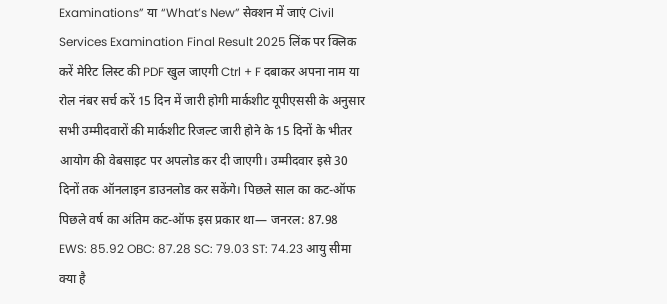Examinations” या “What’s New” सेक्शन में जाएं Civil Services Examination Final Result 2025 लिंक पर क्लिक करें मेरिट लिस्ट की PDF खुल जाएगी Ctrl + F दबाकर अपना नाम या रोल नंबर सर्च करें 15 दिन में जारी होगी मार्कशीट यूपीएससी के अनुसार सभी उम्मीदवारों की मार्कशीट रिजल्ट जारी होने के 15 दिनों के भीतर आयोग की वेबसाइट पर अपलोड कर दी जाएगी। उम्मीदवार इसे 30 दिनों तक ऑनलाइन डाउनलोड कर सकेंगे। पिछले साल का कट-ऑफ पिछले वर्ष का अंतिम कट-ऑफ इस प्रकार था— जनरल: 87.98 EWS: 85.92 OBC: 87.28 SC: 79.03 ST: 74.23 आयु सीमा क्या है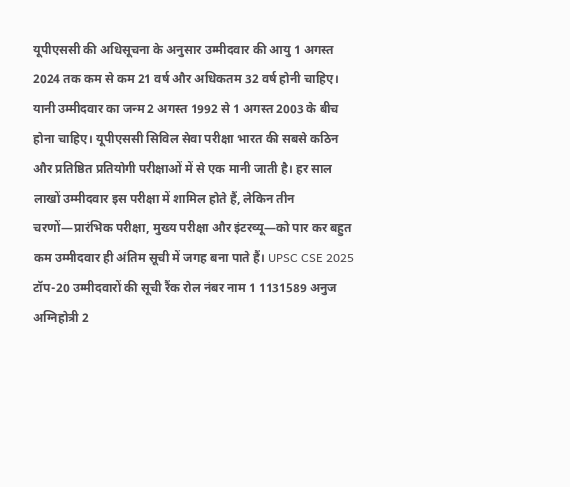यूपीएससी की अधिसूचना के अनुसार उम्मीदवार की आयु 1 अगस्त 2024 तक कम से कम 21 वर्ष और अधिकतम 32 वर्ष होनी चाहिए। यानी उम्मीदवार का जन्म 2 अगस्त 1992 से 1 अगस्त 2003 के बीच होना चाहिए। यूपीएससी सिविल सेवा परीक्षा भारत की सबसे कठिन और प्रतिष्ठित प्रतियोगी परीक्षाओं में से एक मानी जाती है। हर साल लाखों उम्मीदवार इस परीक्षा में शामिल होते हैं, लेकिन तीन चरणों—प्रारंभिक परीक्षा, मुख्य परीक्षा और इंटरव्यू—को पार कर बहुत कम उम्मीदवार ही अंतिम सूची में जगह बना पाते हैं। UPSC CSE 2025 टॉप-20 उम्मीदवारों की सूची रैंक रोल नंबर नाम 1 1131589 अनुज अग्निहोत्री 2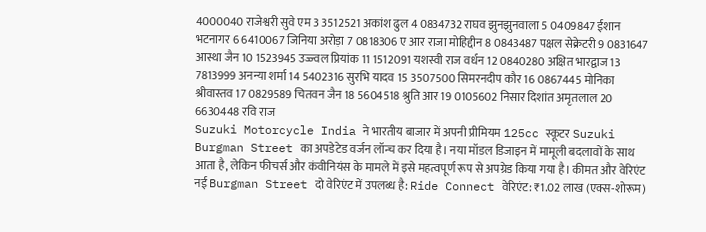4000040 राजेश्वरी सुवे एम 3 3512521 अकांश ढुल 4 0834732 राघव झुनझुनवाला 5 0409847 ईशान भटनागर 6 6410067 जिनिया अरोड़ा 7 0818306 ए आर राजा मोहिद्दीन 8 0843487 पक्षल सेक्रेटरी 9 0831647 आस्था जैन 10 1523945 उज्ज्वल प्रियांक 11 1512091 यशस्वी राज वर्धन 12 0840280 अक्षित भारद्वाज 13 7813999 अनन्या शर्मा 14 5402316 सुरभि यादव 15 3507500 सिमरनदीप कौर 16 0867445 मोनिका श्रीवास्तव 17 0829589 चितवन जैन 18 5604518 श्रुति आर 19 0105602 निसार दिशांत अमृतलाल 20 6630448 रवि राज
Suzuki Motorcycle India ने भारतीय बाजार में अपनी प्रीमियम 125cc स्कूटर Suzuki Burgman Street का अपडेटेड वर्जन लॉन्च कर दिया है। नया मॉडल डिजाइन में मामूली बदलावों के साथ आता है, लेकिन फीचर्स और कंवीनियंस के मामले में इसे महत्वपूर्ण रूप से अपग्रेड किया गया है। कीमत और वेरिएंट नई Burgman Street दो वेरिएंट में उपलब्ध है: Ride Connect वेरिएंट: ₹1.02 लाख (एक्स-शोरूम)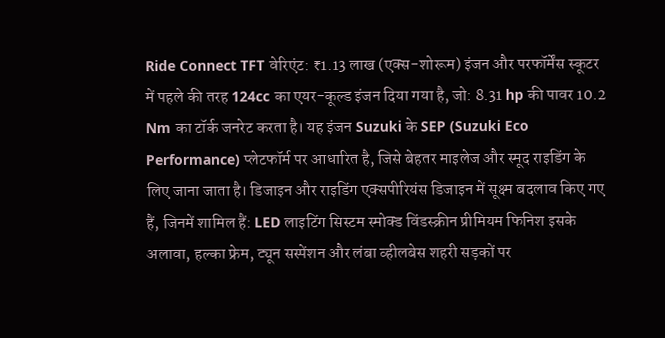Ride Connect TFT वेरिएंट: ₹1.13 लाख (एक्स-शोरूम) इंजन और परफॉर्मेंस स्कूटर में पहले की तरह 124cc का एयर-कूल्ड इंजन दिया गया है, जो: 8.31 hp की पावर 10.2 Nm का टॉर्क जनरेट करता है। यह इंजन Suzuki के SEP (Suzuki Eco Performance) प्लेटफॉर्म पर आधारित है, जिसे बेहतर माइलेज और स्मूद राइडिंग के लिए जाना जाता है। डिजाइन और राइडिंग एक्सपीरियंस डिजाइन में सूक्ष्म बदलाव किए गए हैं, जिनमें शामिल हैं: LED लाइटिंग सिस्टम स्मोक्ड विंडस्क्रीन प्रीमियम फिनिश इसके अलावा, हल्का फ्रेम, ट्यून सस्पेंशन और लंबा व्हीलबेस शहरी सड़कों पर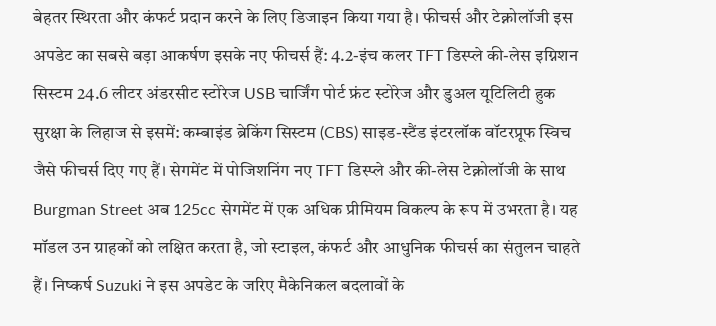बेहतर स्थिरता और कंफर्ट प्रदान करने के लिए डिजाइन किया गया है। फीचर्स और टेक्नोलॉजी इस अपडेट का सबसे बड़ा आकर्षण इसके नए फीचर्स हैं: 4.2-इंच कलर TFT डिस्प्ले की-लेस इग्निशन सिस्टम 24.6 लीटर अंडरसीट स्टोरेज USB चार्जिंग पोर्ट फ्रंट स्टोरेज और डुअल यूटिलिटी हुक सुरक्षा के लिहाज से इसमें: कम्बाइंड ब्रेकिंग सिस्टम (CBS) साइड-स्टैंड इंटरलॉक वॉटरप्रूफ स्विच जैसे फीचर्स दिए गए हैं। सेगमेंट में पोजिशनिंग नए TFT डिस्प्ले और की-लेस टेक्नोलॉजी के साथ Burgman Street अब 125cc सेगमेंट में एक अधिक प्रीमियम विकल्प के रूप में उभरता है। यह मॉडल उन ग्राहकों को लक्षित करता है, जो स्टाइल, कंफर्ट और आधुनिक फीचर्स का संतुलन चाहते हैं। निष्कर्ष Suzuki ने इस अपडेट के जरिए मैकेनिकल बदलावों के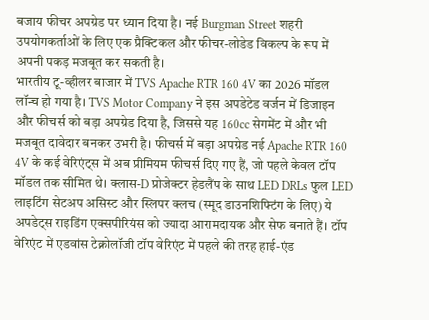बजाय फीचर अपग्रेड पर ध्यान दिया है। नई Burgman Street शहरी उपयोगकर्ताओं के लिए एक प्रैक्टिकल और फीचर-लोडेड विकल्प के रूप में अपनी पकड़ मजबूत कर सकती है।
भारतीय टू-व्हीलर बाजार में TVS Apache RTR 160 4V का 2026 मॉडल लॉन्च हो गया है। TVS Motor Company ने इस अपडेटेड वर्जन में डिजाइन और फीचर्स को बड़ा अपग्रेड दिया है, जिससे यह 160cc सेगमेंट में और भी मजबूत दावेदार बनकर उभरी है। फीचर्स में बड़ा अपग्रेड नई Apache RTR 160 4V के कई वेरिएंट्स में अब प्रीमियम फीचर्स दिए गए हैं, जो पहले केवल टॉप मॉडल तक सीमित थे। क्लास-D प्रोजेक्टर हेडलैंप के साथ LED DRLs फुल LED लाइटिंग सेटअप असिस्ट और स्लिपर क्लच (स्मूद डाउनशिफ्टिंग के लिए) ये अपडेट्स राइडिंग एक्सपीरियंस को ज्यादा आरामदायक और सेफ बनाते हैं। टॉप वेरिएंट में एडवांस टेक्नोलॉजी टॉप वेरिएंट में पहले की तरह हाई-एंड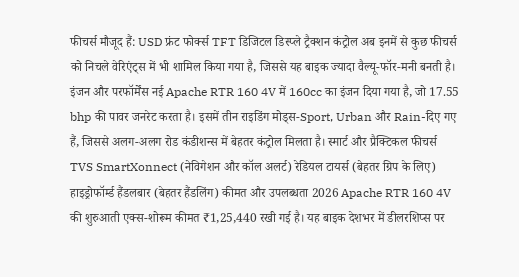फीचर्स मौजूद हैं: USD फ्रंट फोर्क्स TFT डिजिटल डिस्प्ले ट्रैक्शन कंट्रोल अब इनमें से कुछ फीचर्स को निचले वेरिएंट्स में भी शामिल किया गया है, जिससे यह बाइक ज्यादा वैल्यू-फॉर-मनी बनती है। इंजन और परफॉर्मेंस नई Apache RTR 160 4V में 160cc का इंजन दिया गया है, जो 17.55 bhp की पावर जनरेट करता है। इसमें तीन राइडिंग मोड्स-Sport, Urban और Rain-दिए गए हैं, जिससे अलग-अलग रोड कंडीशन्स में बेहतर कंट्रोल मिलता है। स्मार्ट और प्रैक्टिकल फीचर्स TVS SmartXonnect (नेविगेशन और कॉल अलर्ट) रेडियल टायर्स (बेहतर ग्रिप के लिए) हाइड्रोफॉर्म्ड हैंडलबार (बेहतर हैंडलिंग) कीमत और उपलब्धता 2026 Apache RTR 160 4V की शुरुआती एक्स-शोरूम कीमत ₹1,25,440 रखी गई है। यह बाइक देशभर में डीलरशिप्स पर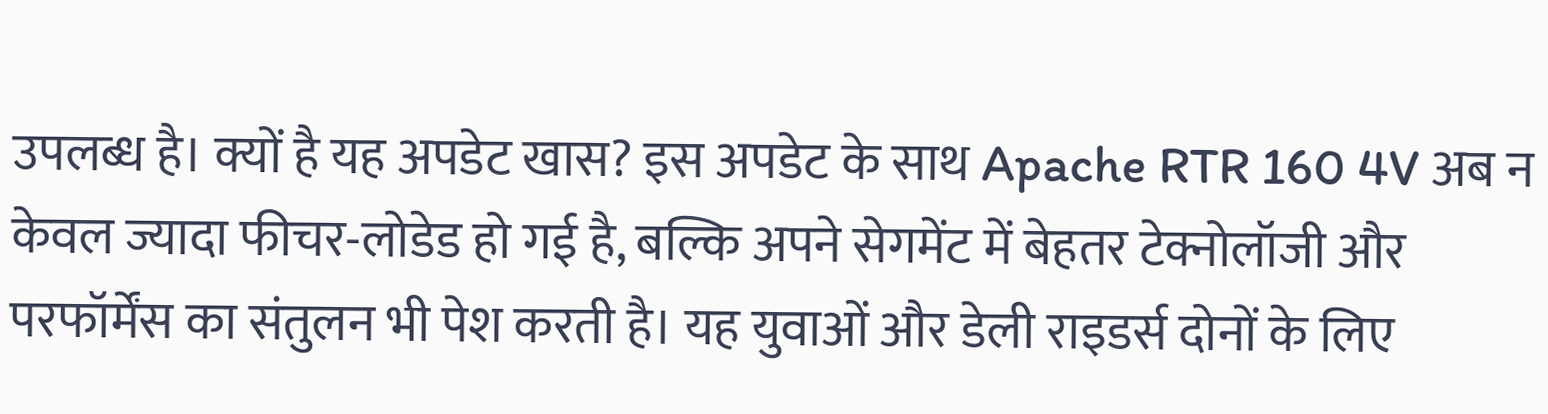उपलब्ध है। क्यों है यह अपडेट खास? इस अपडेट के साथ Apache RTR 160 4V अब न केवल ज्यादा फीचर-लोडेड हो गई है, बल्कि अपने सेगमेंट में बेहतर टेक्नोलॉजी और परफॉर्मेंस का संतुलन भी पेश करती है। यह युवाओं और डेली राइडर्स दोनों के लिए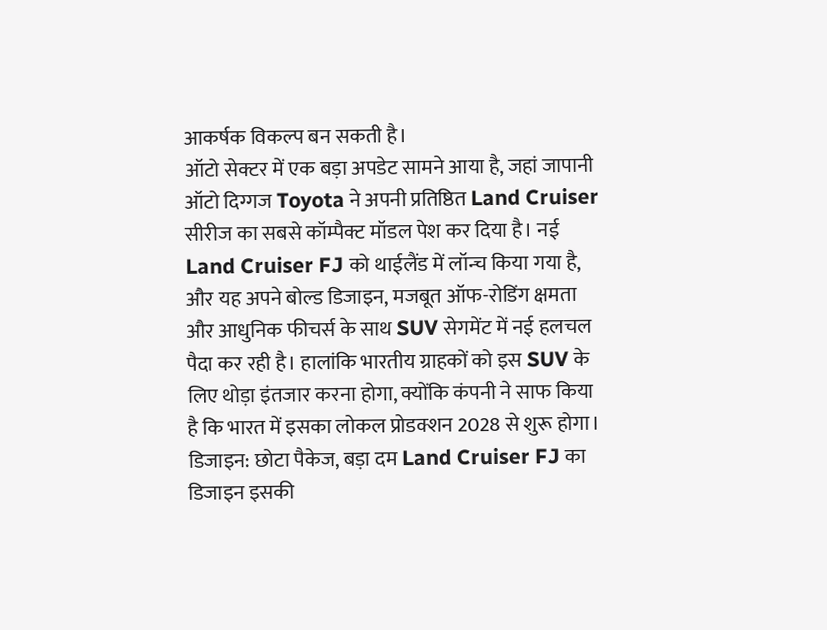आकर्षक विकल्प बन सकती है।
ऑटो सेक्टर में एक बड़ा अपडेट सामने आया है, जहां जापानी ऑटो दिग्गज Toyota ने अपनी प्रतिष्ठित Land Cruiser सीरीज का सबसे कॉम्पैक्ट मॉडल पेश कर दिया है। नई Land Cruiser FJ को थाईलैंड में लॉन्च किया गया है, और यह अपने बोल्ड डिजाइन, मजबूत ऑफ-रोडिंग क्षमता और आधुनिक फीचर्स के साथ SUV सेगमेंट में नई हलचल पैदा कर रही है। हालांकि भारतीय ग्राहकों को इस SUV के लिए थोड़ा इंतजार करना होगा, क्योंकि कंपनी ने साफ किया है कि भारत में इसका लोकल प्रोडक्शन 2028 से शुरू होगा। डिजाइन: छोटा पैकेज, बड़ा दम Land Cruiser FJ का डिजाइन इसकी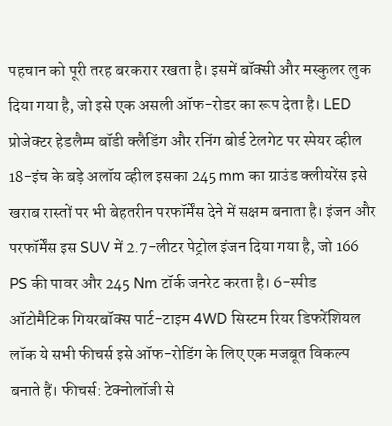पहचान को पूरी तरह बरकरार रखता है। इसमें बॉक्सी और मस्कुलर लुक दिया गया है, जो इसे एक असली ऑफ-रोडर का रूप देता है। LED प्रोजेक्टर हेडलैम्प बॉडी क्लैडिंग और रनिंग बोर्ड टेलगेट पर स्पेयर व्हील 18-इंच के बड़े अलॉय व्हील इसका 245 mm का ग्राउंड क्लीयरेंस इसे खराब रास्तों पर भी बेहतरीन परफॉर्मेंस देने में सक्षम बनाता है। इंजन और परफॉर्मेंस इस SUV में 2.7-लीटर पेट्रोल इंजन दिया गया है, जो 166 PS की पावर और 245 Nm टॉर्क जनरेट करता है। 6-स्पीड ऑटोमैटिक गियरबॉक्स पार्ट-टाइम 4WD सिस्टम रियर डिफरेंशियल लॉक ये सभी फीचर्स इसे ऑफ-रोडिंग के लिए एक मजबूत विकल्प बनाते हैं। फीचर्स: टेक्नोलॉजी से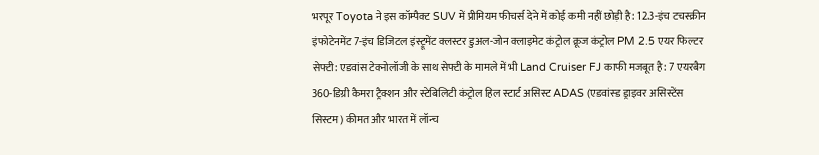भरपूर Toyota ने इस कॉम्पैक्ट SUV में प्रीमियम फीचर्स देने में कोई कमी नहीं छोड़ी है: 12.3-इंच टचस्क्रीन इंफोटेनमेंट 7-इंच डिजिटल इंस्ट्रूमेंट क्लस्टर डुअल-जोन क्लाइमेट कंट्रोल क्रूज कंट्रोल PM 2.5 एयर फिल्टर सेफ्टी: एडवांस टेक्नोलॉजी के साथ सेफ्टी के मामले में भी Land Cruiser FJ काफी मजबूत है: 7 एयरबैग 360-डिग्री कैमरा ट्रैक्शन और स्टेबिलिटी कंट्रोल हिल स्टार्ट असिस्ट ADAS (एडवांस्ड ड्राइवर असिस्टेंस सिस्टम) कीमत और भारत में लॉन्च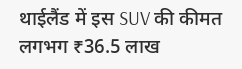थाईलैंड में इस SUV की कीमत लगभग ₹36.5 लाख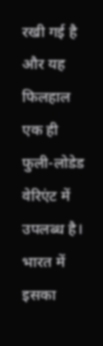रखी गई है और यह फिलहाल एक ही फुली-लोडेड वेरिएंट में उपलब्ध है। भारत में इसका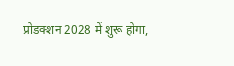प्रोडक्शन 2028 में शुरू होगा,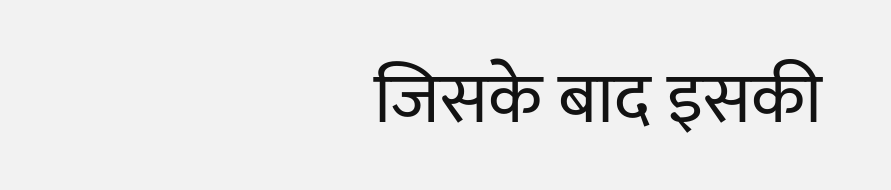जिसके बाद इसकी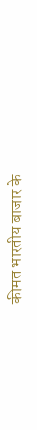कीमत भारतीय बाजार के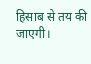हिसाब से तय की जाएगी।